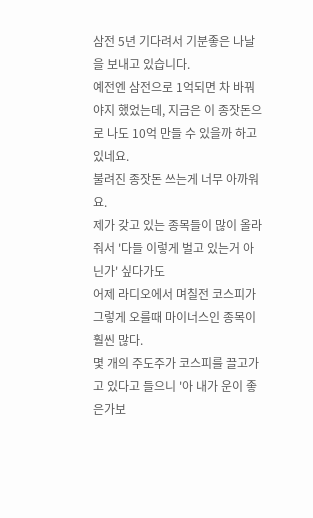삼전 5년 기다려서 기분좋은 나날을 보내고 있습니다.
예전엔 삼전으로 1억되면 차 바꿔야지 했었는데, 지금은 이 종잣돈으로 나도 10억 만들 수 있을까 하고 있네요.
불려진 종잣돈 쓰는게 너무 아까워요.
제가 갖고 있는 종목들이 많이 올라줘서 '다들 이렇게 벌고 있는거 아닌가' 싶다가도
어제 라디오에서 며칠전 코스피가 그렇게 오를때 마이너스인 종목이 훨씬 많다.
몇 개의 주도주가 코스피를 끌고가고 있다고 들으니 '아 내가 운이 좋은가보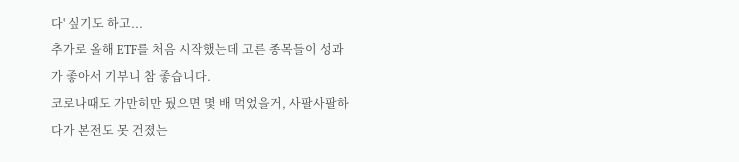다' 싶기도 하고...
추가로 올해 ETF를 처음 시작했는데 고른 종목들이 성과가 좋아서 기부니 참 좋습니다.
코로나때도 가만히만 뒀으면 몇 배 먹었을거, 사팔사팔하다가 본전도 못 건졌는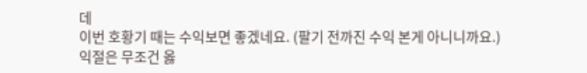데
이번 호황기 때는 수익보면 좋겠네요. (팔기 전까진 수익 본게 아니니까요.)
익절은 무조건 옳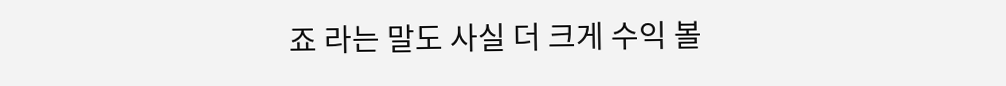죠 라는 말도 사실 더 크게 수익 볼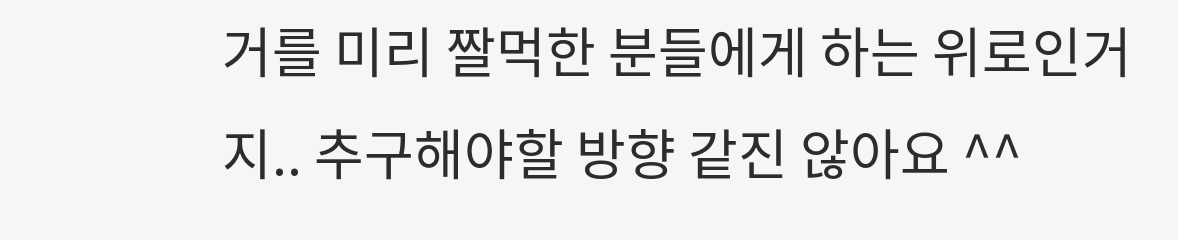거를 미리 짤먹한 분들에게 하는 위로인거지.. 추구해야할 방향 같진 않아요 ^^